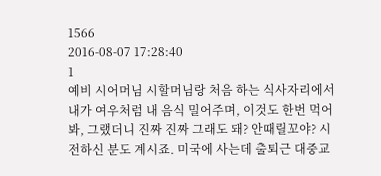1566
2016-08-07 17:28:40
1
예비 시어머님 시할머님랑 처음 하는 식사자리에서 내가 여우처럼 내 음식 밀어주며, 이것도 한번 먹어봐, 그랬더니 진짜 진짜 그래도 돼? 안때릴꼬야? 시전하신 분도 계시죠. 미국에 사는데 출퇴근 대중교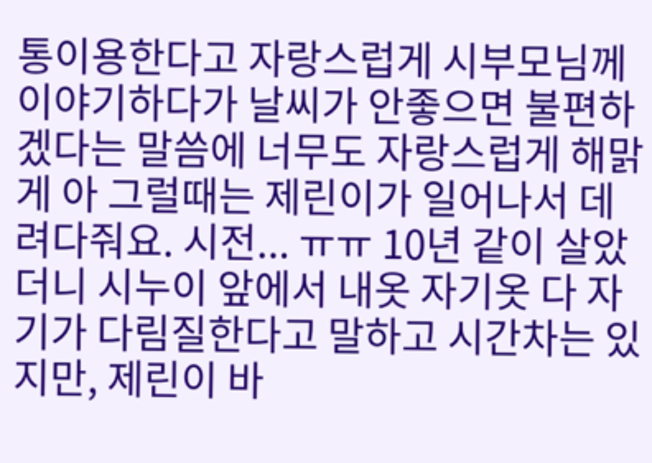통이용한다고 자랑스럽게 시부모님께 이야기하다가 날씨가 안좋으면 불편하겠다는 말씀에 너무도 자랑스럽게 해맑게 아 그럴때는 제린이가 일어나서 데려다줘요. 시전... ㅠㅠ 10년 같이 살았더니 시누이 앞에서 내옷 자기옷 다 자기가 다림질한다고 말하고 시간차는 있지만, 제린이 바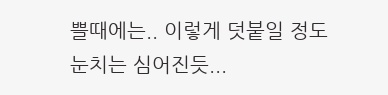쁠때에는.. 이렇게 덧붙일 정도 눈치는 심어진듯...